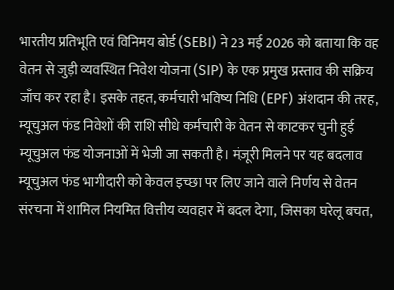भारतीय प्रतिभूति एवं विनिमय बोर्ड (SEBI) ने 23 मई 2026 को बताया कि वह वेतन से जुड़ी व्यवस्थित निवेश योजना (SIP) के एक प्रमुख प्रस्ताव की सक्रिय जाँच कर रहा है। इसके तहत, कर्मचारी भविष्य निधि (EPF) अंशदान की तरह, म्यूचुअल फंड निवेशों की राशि सीधे कर्मचारी के वेतन से काटकर चुनी हुई म्यूचुअल फंड योजनाओं में भेजी जा सकती है। मंज़ूरी मिलने पर यह बदलाव म्यूचुअल फंड भागीदारी को केवल इच्छा पर लिए जाने वाले निर्णय से वेतन संरचना में शामिल नियमित वित्तीय व्यवहार में बदल देगा, जिसका घरेलू बचत,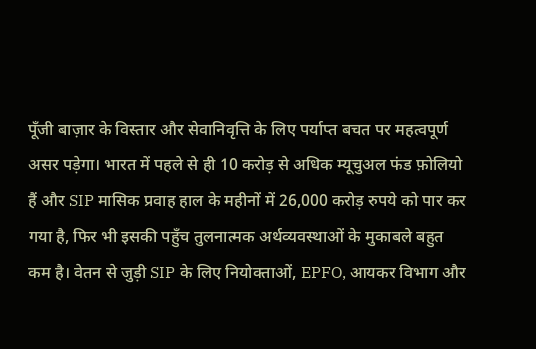पूँजी बाज़ार के विस्तार और सेवानिवृत्ति के लिए पर्याप्त बचत पर महत्वपूर्ण असर पड़ेगा। भारत में पहले से ही 10 करोड़ से अधिक म्यूचुअल फंड फ़ोलियो हैं और SIP मासिक प्रवाह हाल के महीनों में 26,000 करोड़ रुपये को पार कर गया है, फिर भी इसकी पहुँच तुलनात्मक अर्थव्यवस्थाओं के मुकाबले बहुत कम है। वेतन से जुड़ी SIP के लिए नियोक्ताओं, EPFO, आयकर विभाग और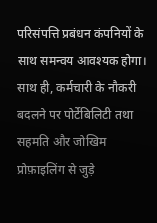परिसंपत्ति प्रबंधन कंपनियों के साथ समन्वय आवश्यक होगा। साथ ही, कर्मचारी के नौकरी बदलने पर पोर्टेबिलिटी तथा सहमति और जोखिम प्रोफ़ाइलिंग से जुड़े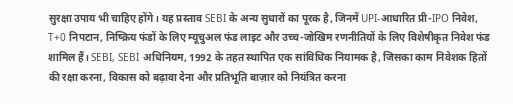सुरक्षा उपाय भी चाहिए होंगे। यह प्रस्ताव SEBI के अन्य सुधारों का पूरक है, जिनमें UPI-आधारित प्री-IPO निवेश, T+0 निपटान, निष्क्रिय फंडों के लिए म्यूचुअल फंड लाइट और उच्च-जोखिम रणनीतियों के लिए विशेषीकृत निवेश फंड शामिल हैं। SEBI, SEBI अधिनियम, 1992 के तहत स्थापित एक सांविधिक नियामक है, जिसका काम निवेशक हितों की रक्षा करना, विकास को बढ़ावा देना और प्रतिभूति बाज़ार को नियंत्रित करना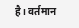है। वर्तमान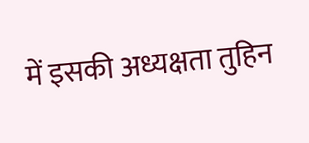में इसकी अध्यक्षता तुहिन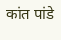कांत पांडे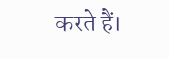करते हैं।